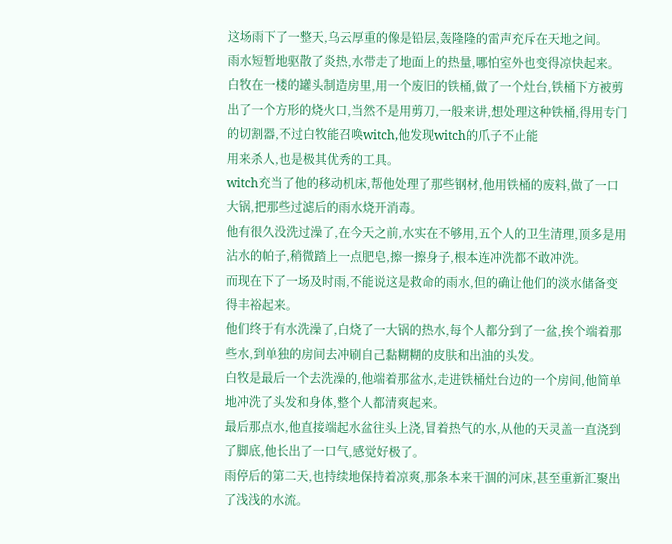这场雨下了一整天,乌云厚重的像是铅层,轰隆隆的雷声充斥在天地之间。
雨水短暂地驱散了炎热,水带走了地面上的热量,哪怕室外也变得凉快起来。
白牧在一楼的罐头制造房里,用一个废旧的铁桶,做了一个灶台,铁桶下方被剪出了一个方形的烧火口,当然不是用剪刀,一般来讲,想处理这种铁桶,得用专门的切割器,不过白牧能召唤witch,他发现witch的爪子不止能
用来杀人,也是极其优秀的工具。
witch充当了他的移动机床,帮他处理了那些钢材,他用铁桶的废料,做了一口大锅,把那些过滤后的雨水烧开消毒。
他有很久没洗过澡了,在今天之前,水实在不够用,五个人的卫生清理,顶多是用沾水的帕子,稍微踏上一点肥皂,擦一擦身子,根本连冲洗都不敢冲洗。
而现在下了一场及时雨,不能说这是救命的雨水,但的确让他们的淡水储备变得丰裕起来。
他们终于有水洗澡了,白烧了一大锅的热水,每个人都分到了一盆,挨个端着那些水,到单独的房间去冲刷自己黏糊糊的皮肤和出油的头发。
白牧是最后一个去洗澡的,他端着那盆水,走进铁桶灶台边的一个房间,他简单地冲洗了头发和身体,整个人都清爽起来。
最后那点水,他直接端起水盆往头上浇,冒着热气的水,从他的天灵盖一直浇到了脚底,他长出了一口气,感觉好极了。
雨停后的第二天,也持续地保持着凉爽,那条本来干涸的河床,甚至重新汇聚出了浅浅的水流。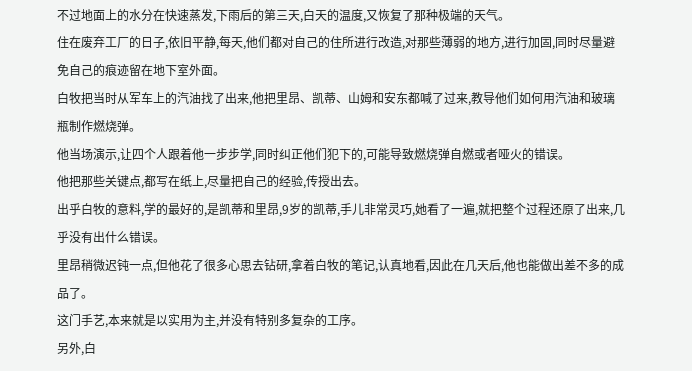不过地面上的水分在快速蒸发,下雨后的第三天,白天的温度,又恢复了那种极端的天气。
住在废弃工厂的日子,依旧平静,每天,他们都对自己的住所进行改造,对那些薄弱的地方,进行加固,同时尽量避免自己的痕迹留在地下室外面。
白牧把当时从军车上的汽油找了出来,他把里昂、凯蒂、山姆和安东都喊了过来,教导他们如何用汽油和玻璃瓶制作燃烧弹。
他当场演示,让四个人跟着他一步步学,同时纠正他们犯下的,可能导致燃烧弹自燃或者哑火的错误。
他把那些关键点,都写在纸上,尽量把自己的经验,传授出去。
出乎白牧的意料,学的最好的,是凯蒂和里昂,9岁的凯蒂,手儿非常灵巧,她看了一遍,就把整个过程还原了出来,几乎没有出什么错误。
里昂稍微迟钝一点,但他花了很多心思去钻研,拿着白牧的笔记,认真地看,因此在几天后,他也能做出差不多的成品了。
这门手艺,本来就是以实用为主,并没有特别多复杂的工序。
另外,白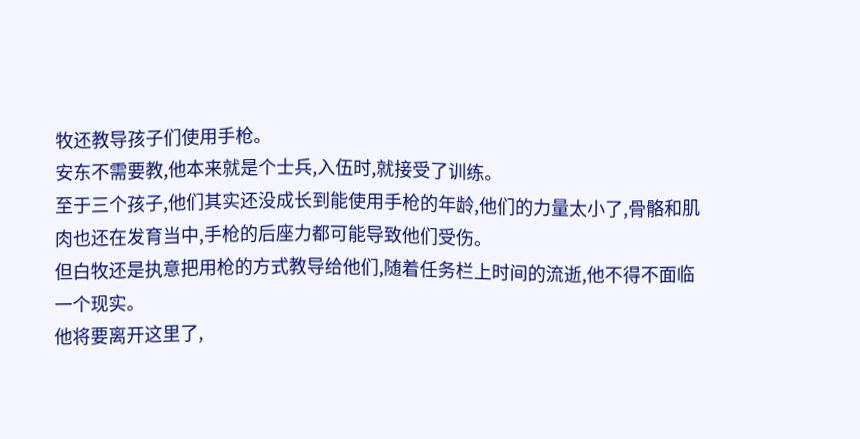牧还教导孩子们使用手枪。
安东不需要教,他本来就是个士兵,入伍时,就接受了训练。
至于三个孩子,他们其实还没成长到能使用手枪的年龄,他们的力量太小了,骨骼和肌肉也还在发育当中,手枪的后座力都可能导致他们受伤。
但白牧还是执意把用枪的方式教导给他们,随着任务栏上时间的流逝,他不得不面临一个现实。
他将要离开这里了,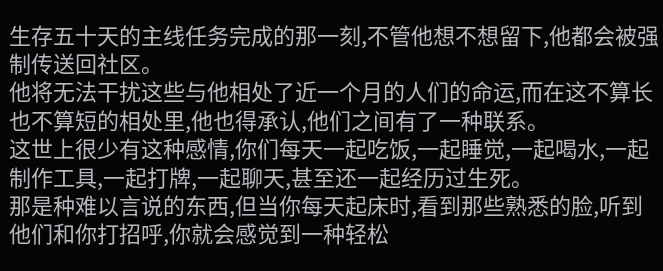生存五十天的主线任务完成的那一刻,不管他想不想留下,他都会被强制传送回社区。
他将无法干扰这些与他相处了近一个月的人们的命运,而在这不算长也不算短的相处里,他也得承认,他们之间有了一种联系。
这世上很少有这种感情,你们每天一起吃饭,一起睡觉,一起喝水,一起制作工具,一起打牌,一起聊天,甚至还一起经历过生死。
那是种难以言说的东西,但当你每天起床时,看到那些熟悉的脸,听到他们和你打招呼,你就会感觉到一种轻松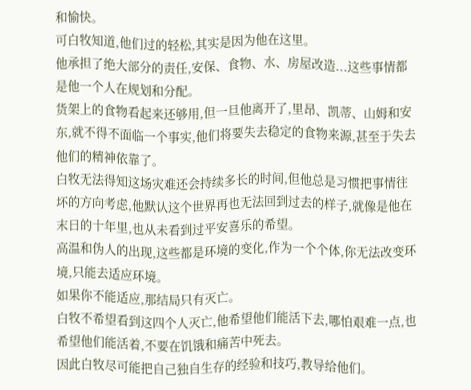和愉快。
可白牧知道,他们过的轻松,其实是因为他在这里。
他承担了绝大部分的责任,安保、食物、水、房屋改造...这些事情都是他一个人在规划和分配。
货架上的食物看起来还够用,但一旦他离开了,里昂、凯蒂、山姆和安东,就不得不面临一个事实,他们将要失去稳定的食物来源,甚至于失去他们的精神依靠了。
白牧无法得知这场灾难还会持续多长的时间,但他总是习惯把事情往坏的方向考虑,他默认这个世界再也无法回到过去的样子,就像是他在末日的十年里,也从未看到过平安喜乐的希望。
高温和伪人的出现,这些都是环境的变化,作为一个个体,你无法改变环境,只能去适应环境。
如果你不能适应,那结局只有灭亡。
白牧不希望看到这四个人灭亡,他希望他们能活下去,哪怕艰难一点,也希望他们能活着,不要在饥饿和痛苦中死去。
因此白牧尽可能把自己独自生存的经验和技巧,教导给他们。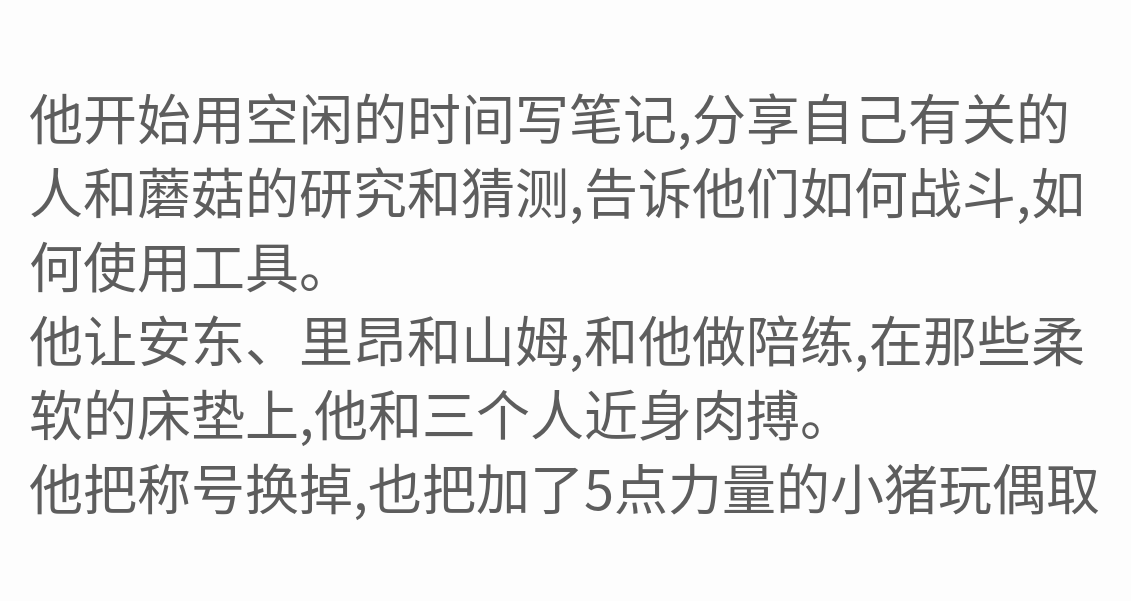他开始用空闲的时间写笔记,分享自己有关的人和蘑菇的研究和猜测,告诉他们如何战斗,如何使用工具。
他让安东、里昂和山姆,和他做陪练,在那些柔软的床垫上,他和三个人近身肉搏。
他把称号换掉,也把加了5点力量的小猪玩偶取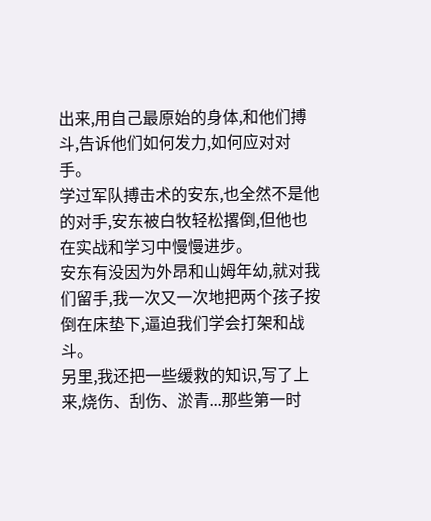出来,用自己最原始的身体,和他们搏斗,告诉他们如何发力,如何应对对手。
学过军队搏击术的安东,也全然不是他的对手,安东被白牧轻松撂倒,但他也在实战和学习中慢慢进步。
安东有没因为外昂和山姆年幼,就对我们留手,我一次又一次地把两个孩子按倒在床垫下,逼迫我们学会打架和战斗。
另里,我还把一些缓救的知识,写了上来,烧伤、刮伤、淤青...那些第一时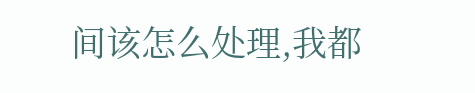间该怎么处理,我都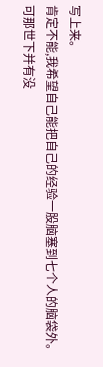写上来。
肯定不能,我希望自己能把自己的经验一股脑塞到七个人的脑袋外。
可那世下并有没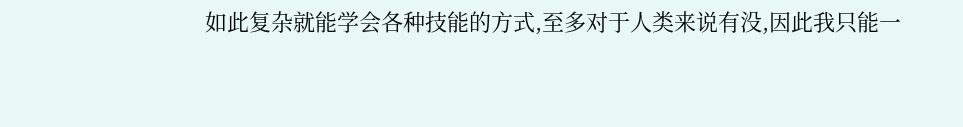如此复杂就能学会各种技能的方式,至多对于人类来说有没,因此我只能一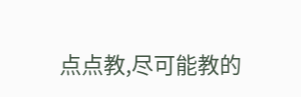点点教,尽可能教的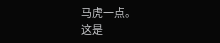马虎一点。
这是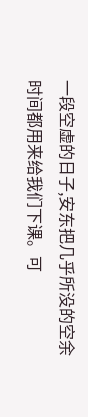一段空虚的日子,安东把几乎所没的空余时间都用来给我们下课。可